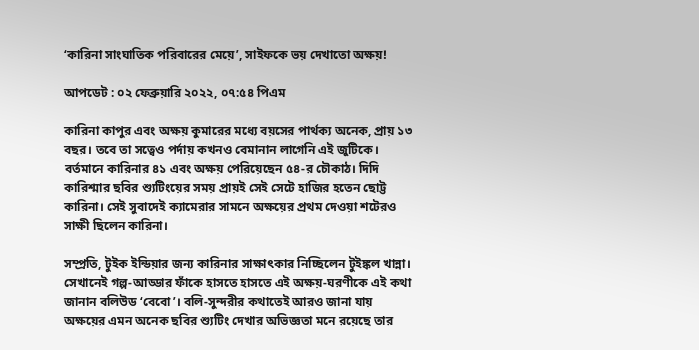‘কারিনা সাংঘাতিক পরিবারের মেয়ে’, সাইফকে ভয় দেখাতো অক্ষয়!

আপডেট : ০২ ফেব্রুয়ারি ২০২২, ০৭:৫৪ পিএম

কারিনা কাপুর এবং অক্ষয় কুমারের মধ্যে বয়সের পার্থক্য অনেক, প্রায় ১৩ বছর। তবে তা সত্বেও পর্দায় কখনও বেমানান লাগেনি এই জুটিকে। বর্তমানে কারিনার ৪১ এবং অক্ষয় পেরিয়েছেন ৫৪-র চৌকাঠ। দিদি কারিশ্মার ছবির শ্যুটিংয়ের সময় প্রায়ই সেই সেটে হাজির হতেন ছোট্ট কারিনা। সেই সুবাদেই ক্যামেরার সামনে অক্ষয়ের প্রথম দেওয়া শটেরও সাক্ষী ছিলেন কারিনা।

সম্প্রতি, টুইক ইন্ডিয়ার জন্য কারিনার সাক্ষাৎকার নিচ্ছিলেন টুইঙ্কল খান্না। সেখানেই গল্প-আড্ডার ফাঁকে হাসতে হাসতে এই অক্ষয়-ঘরণীকে এই কথা জানান বলিউড ‘বেবো’। বলি-সুন্দরীর কথাতেই আরও জানা যায় অক্ষয়ের এমন অনেক ছবির শ্যুটিং দেখার অভিজ্ঞতা মনে রয়েছে তার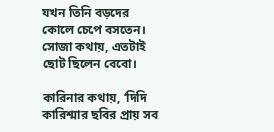যখন তিনি বড়দের কোলে চেপে বসতেন। সোজা কথায়, এতটাই ছোট ছিলেন বেবো।

কারিনার কথায়, ‘দিদি কারিশ্মার ছবির প্রায় সব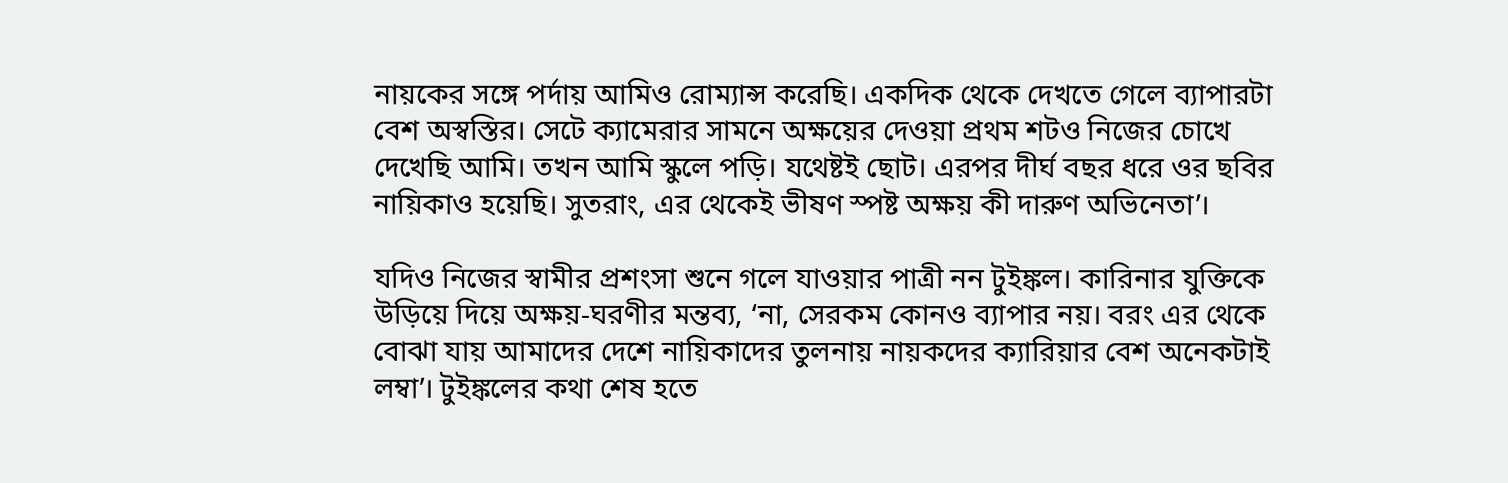নায়কের সঙ্গে পর্দায় আমিও রোম্যান্স করেছি। একদিক থেকে দেখতে গেলে ব্যাপারটা বেশ অস্বস্তির। সেটে ক্যামেরার সামনে অক্ষয়ের দেওয়া প্রথম শটও নিজের চোখে দেখেছি আমি। তখন আমি স্কুলে পড়ি। যথেষ্টই ছোট। এরপর দীর্ঘ বছর ধরে ওর ছবির নায়িকাও হয়েছি। সুতরাং, এর থেকেই ভীষণ স্পষ্ট অক্ষয় কী দারুণ অভিনেতা’।

যদিও নিজের স্বামীর প্রশংসা শুনে গলে যাওয়ার পাত্রী নন টুইঙ্কল। কারিনার যুক্তিকে উড়িয়ে দিয়ে অক্ষয়-ঘরণীর মন্তব্য, ‘না, সেরকম কোনও ব্যাপার নয়। বরং এর থেকে বোঝা যায় আমাদের দেশে নায়িকাদের তুলনায় নায়কদের ক্যারিয়ার বেশ অনেকটাই লম্বা’। টুইঙ্কলের কথা শেষ হতে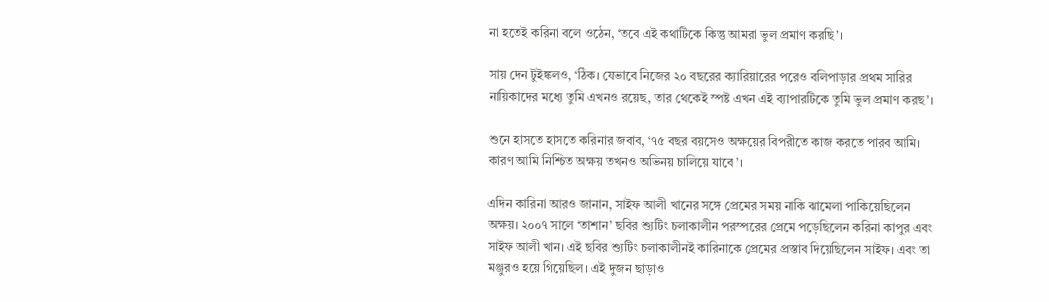না হতেই করিনা বলে ওঠেন, ‘তবে এই কথাটিকে কিন্তু আমরা ভুল প্রমাণ করছি’।

সায় দেন টুইঙ্কলও, ‘ঠিক। যেভাবে নিজের ২০ বছরের ক্যারিয়ারের পরেও বলিপাড়ার প্রথম সারির নায়িকাদের মধ্যে তুমি এখনও রয়েছ, তার থেকেই স্পষ্ট এখন এই ব্যাপারটিকে তুমি ভুল প্রমাণ করছ’।

শুনে হাসতে হাসতে করিনার জবাব, ‘৭৫ বছর বয়সেও অক্ষয়ের বিপরীতে কাজ করতে পারব আমি। কারণ আমি নিশ্চিত অক্ষয় তখনও অভিনয় চালিয়ে যাবে’।

এদিন কারিনা আরও জানান, সাইফ আলী খানের সঙ্গে প্রেমের সময় নাকি ঝামেলা পাকিয়েছিলেন অক্ষয়। ২০০৭ সালে ‘তাশান’ ছবির শ্যুটিং চলাকালীন পরস্পরের প্রেমে পড়েছিলেন করিনা কাপুর এবং সাইফ আলী খান। এই ছবির শ্যুটিং চলাকালীনই কারিনাকে প্রেমের প্রস্তাব দিয়েছিলেন সাইফ। এবং তা মঞ্জুরও হয়ে গিয়েছিল। এই দুজন ছাড়াও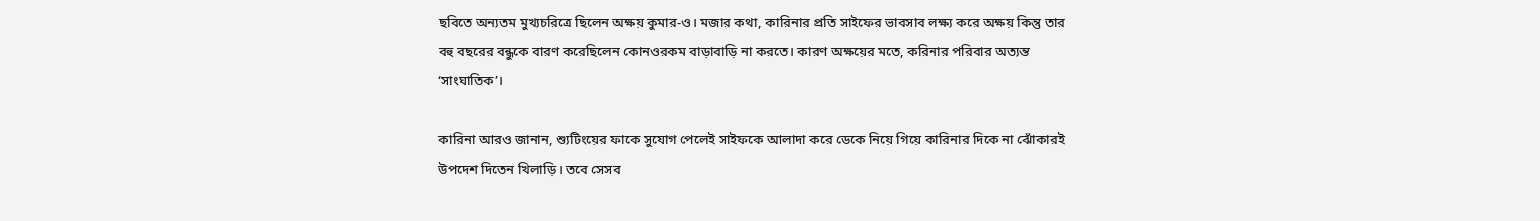ছবিতে অন্যতম মুখ্যচরিত্রে ছিলেন অক্ষয় কুমার-ও। মজার কথা, কারিনার প্রতি সাইফের ভাবসাব লক্ষ্য করে অক্ষয় কিন্তু তার বহু বছরের বন্ধুকে বারণ করেছিলেন কোনওরকম বাড়াবাড়ি না করতে। কারণ অক্ষয়ের মতে, করিনার পরিবার অত্যন্ত ‘সাংঘাতিক’।

কারিনা আরও জানান, শ্যুটিংয়ের ফাকে সুযোগ পেলেই সাইফকে আলাদা করে ডেকে নিয়ে গিয়ে কারিনার দিকে না ঝোঁকারই উপদেশ দিতেন খিলাড়ি। তবে সেসব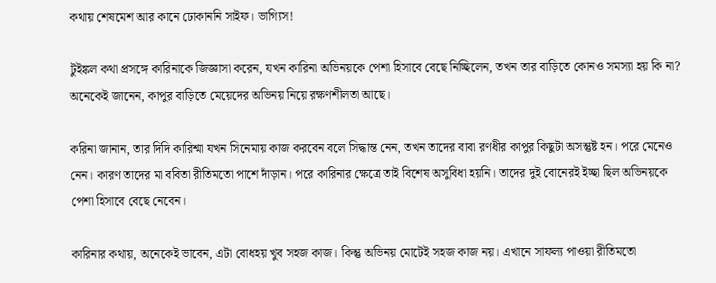কথায় শেষমেশ আর কানে ঢোকাননি সাইফ। ভাগ্যিস!

টুইঙ্কল কথা প্রসঙ্গে কারিনাকে জিজ্ঞাসা করেন, যখন কারিনা অভিনয়কে পেশা হিসাবে বেছে নিচ্ছিলেন, তখন তার বাড়িতে কোনও সমস্যা হয় কি না? অনেকেই জানেন, কাপুর বাড়িতে মেয়েদের অভিনয় নিয়ে রক্ষণশীলতা আছে।

করিনা জানান, তার দিদি কারিশ্মা যখন সিনেমায় কাজ করবেন বলে সিদ্ধান্ত নেন, তখন তাদের বাবা রণধীর কাপুর কিছুটা অসন্তুষ্ট হন। পরে মেনেও নেন। কারণ তাদের মা ববিতা রীতিমতো পাশে দাঁড়ান। পরে কারিনার ক্ষেত্রে তাই বিশেষ অসুবিধা হয়নি। তাদের দুই বোনেরই ইচ্ছা ছিল অভিনয়কে পেশা হিসাবে বেছে নেবেন।

কারিনার কথায়, অনেকেই ভাবেন, এটা বোধহয় খুব সহজ কাজ। কিন্তু অভিনয় মোটেই সহজ কাজ নয়। এখানে সাফল্য পাওয়া রীতিমতো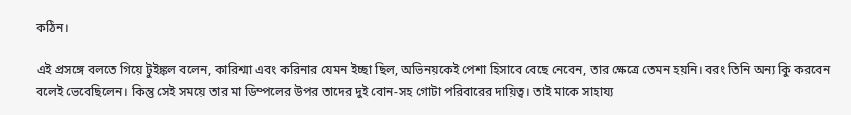কঠিন।

এই প্রসঙ্গে বলতে গিয়ে টুইঙ্কল বলেন, কারিশ্মা এবং করিনার যেমন ইচ্ছা ছিল, অভিনয়কেই পেশা হিসাবে বেছে নেবেন, তার ক্ষেত্রে তেমন হয়নি। বরং তিনি অন্য কিু করবেন বলেই ভেবেছিলেন। কিন্তু সেই সময়ে তার মা ডিম্পলের উপর তাদের দুই বোন-সহ গোটা পরিবারের দায়িত্ব। তাই মাকে সাহায্য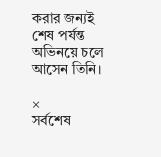করার জন্যই শেষ পর্যন্ত অভিনয়ে চলে আসেন তিনি।

×
সর্বশেষ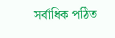সর্বাধিক পঠিত